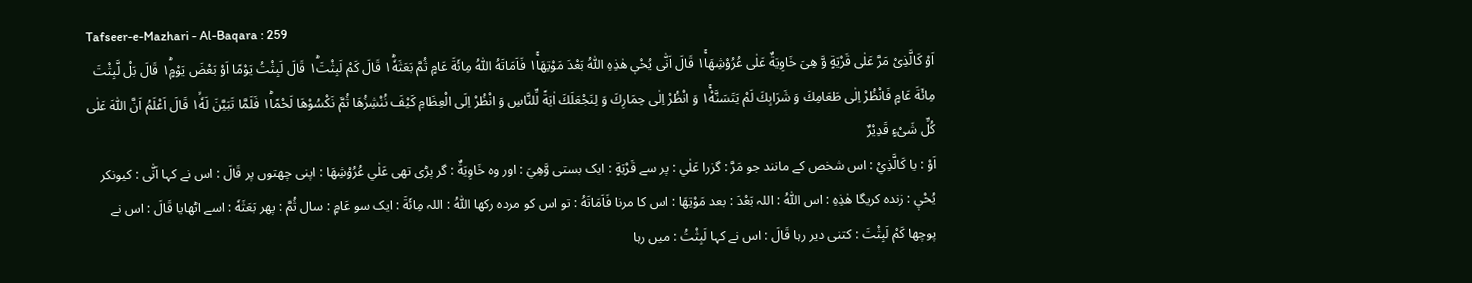Tafseer-e-Mazhari - Al-Baqara : 259
اَوْ كَالَّذِیْ مَرَّ عَلٰى قَرْیَةٍ وَّ هِیَ خَاوِیَةٌ عَلٰى عُرُوْشِهَا١ۚ قَالَ اَنّٰى یُحْیٖ هٰذِهِ اللّٰهُ بَعْدَ مَوْتِهَا١ۚ فَاَمَاتَهُ اللّٰهُ مِائَةَ عَامٍ ثُمَّ بَعَثَهٗ١ؕ قَالَ كَمْ لَبِثْتَ١ؕ قَالَ لَبِثْتُ یَوْمًا اَوْ بَعْضَ یَوْمٍ١ؕ قَالَ بَلْ لَّبِثْتَ مِائَةَ عَامٍ فَانْظُرْ اِلٰى طَعَامِكَ وَ شَرَابِكَ لَمْ یَتَسَنَّهْ١ۚ وَ انْظُرْ اِلٰى حِمَارِكَ وَ لِنَجْعَلَكَ اٰیَةً لِّلنَّاسِ وَ انْظُرْ اِلَى الْعِظَامِ كَیْفَ نُنْشِزُهَا ثُمَّ نَكْسُوْهَا لَحْمًا١ؕ فَلَمَّا تَبَیَّنَ لَهٗ١ۙ قَالَ اَعْلَمُ اَنَّ اللّٰهَ عَلٰى كُلِّ شَیْءٍ قَدِیْرٌ
اَوْ : یا كَالَّذِيْ : اس شخص کے مانند جو مَرَّ : گزرا عَلٰي : پر سے قَرْيَةٍ : ایک بستی وَّهِيَ : اور وہ خَاوِيَةٌ : گر پڑی تھی عَلٰي عُرُوْشِهَا : اپنی چھتوں پر قَالَ : اس نے کہا اَنّٰى : کیونکر يُحْيٖ : زندہ کریگا ھٰذِهِ : اس اللّٰهُ : اللہ بَعْدَ : بعد مَوْتِهَا : اس کا مرنا فَاَمَاتَهُ : تو اس کو مردہ رکھا اللّٰهُ : اللہ مِائَةَ : ایک سو عَامٍ : سال ثُمَّ : پھر بَعَثَهٗ : اسے اٹھایا قَالَ : اس نے پوچھا كَمْ لَبِثْتَ : کتنی دیر رہا قَالَ : اس نے کہا لَبِثْتُ : میں رہا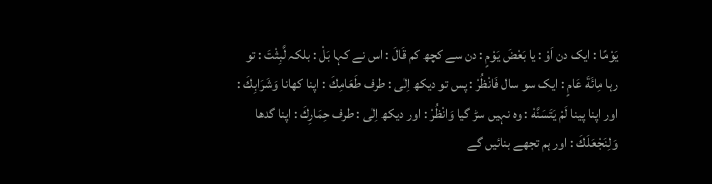يَوْمًا : ایک دن اَوْ : یا بَعْضَ يَوْمٍ : دن سے کچھ کم قَالَ : اس نے کہا بَلْ : بلکہ لَّبِثْتَ : تو رہا مِائَةَ عَامٍ : ایک سو سال فَانْظُرْ : پس تو دیکھ اِلٰى : طرف طَعَامِكَ : اپنا کھانا وَشَرَابِكَ : اور اپنا پینا لَمْ يَتَسَنَّهْ : وہ نہیں سڑ گیا وَانْظُرْ : اور دیکھ اِلٰى : طرف حِمَارِكَ : اپنا گدھا وَلِنَجْعَلَكَ : اور ہم تجھے بنائیں گے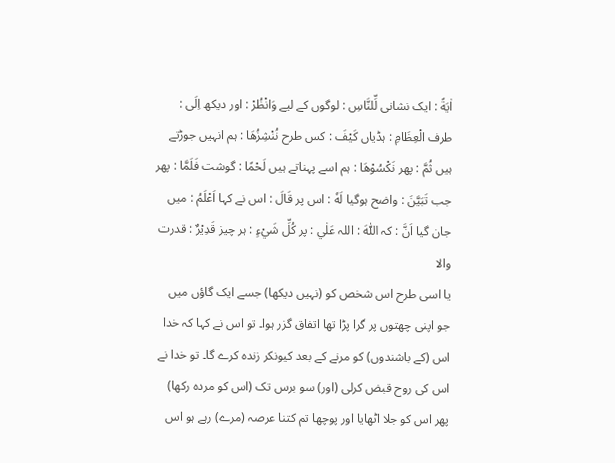اٰيَةً : ایک نشانی لِّلنَّاسِ : لوگوں کے لیے وَانْظُرْ : اور دیکھ اِلَى : طرف الْعِظَامِ : ہڈیاں کَيْفَ : کس طرح نُنْشِزُھَا : ہم انہیں جوڑتے ہیں ثُمَّ : پھر نَكْسُوْھَا : ہم اسے پہناتے ہیں لَحْمًا : گوشت فَلَمَّا : پھر جب تَبَيَّنَ : واضح ہوگیا لَهٗ : اس پر قَالَ : اس نے کہا اَعْلَمُ : میں جان گیا اَنَّ : کہ اللّٰهَ : اللہ عَلٰي : پر كُلِّ شَيْءٍ : ہر چیز قَدِيْرٌ : قدرت والا
یا اسی طرح اس شخص کو (نہیں دیکھا) جسے ایک گاؤں میں جو اپنی چھتوں پر گرا پڑا تھا اتفاق گزر ہوا۔ تو اس نے کہا کہ خدا اس (کے باشندوں) کو مرنے کے بعد کیونکر زندہ کرے گا۔ تو خدا نے اس کی روح قبض کرلی (اور) سو برس تک (اس کو مردہ رکھا) پھر اس کو جلا اٹھایا اور پوچھا تم کتنا عرصہ (مرے) رہے ہو اس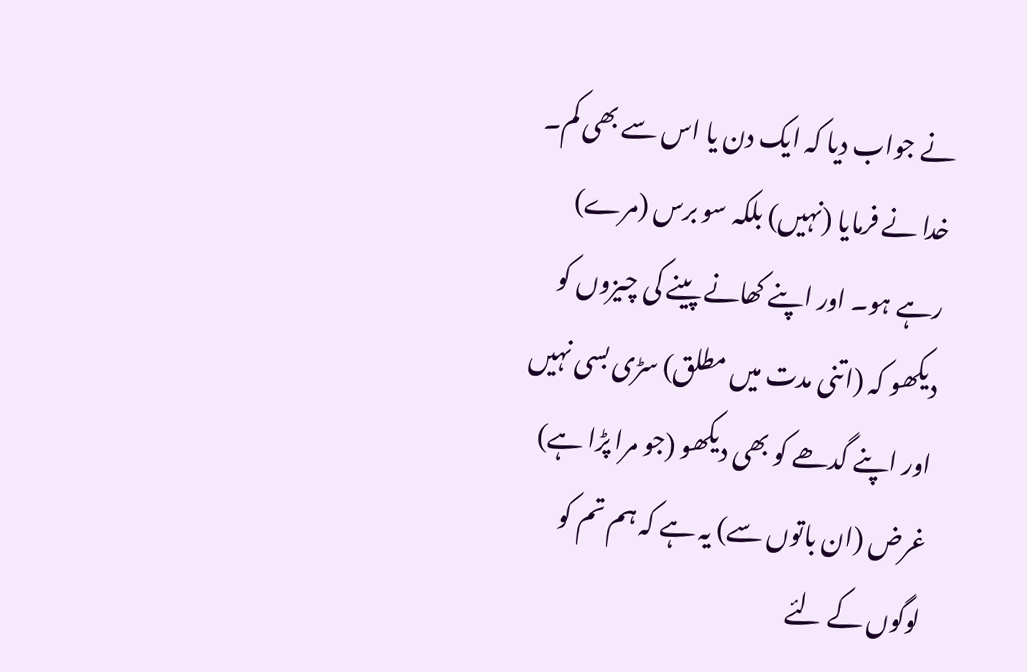نے جواب دیا کہ ایک دن یا اس سے بھی کم۔ خدا نے فرمایا (نہیں) بلکہ سو برس (مرے) رہے ہو۔ اور اپنے کھانے پینے کی چیزوں کو دیکھو کہ (اتنی مدت میں مطلق) سڑی بسی نہیں اور اپنے گدھے کو بھی دیکھو (جو مرا پڑا ہے) غرض (ان باتوں سے) یہ ہے کہ ہم تم کو لوگوں کے لئے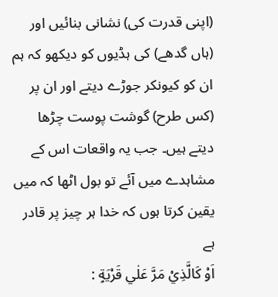(اپنی قدرت کی) نشانی بنائیں اور (ہاں گدھے) کی ہڈیوں کو دیکھو کہ ہم ان کو کیونکر جوڑے دیتے اور ان پر (کس طرح) گوشت پوست چڑھا دیتے ہیں۔ جب یہ واقعات اس کے مشاہدے میں آئے تو بول اٹھا کہ میں یقین کرتا ہوں کہ خدا ہر چیز پر قادر ہے
اَوْ كَالَّذِيْ مَرَّ عَلٰي قَرْيَةٍ :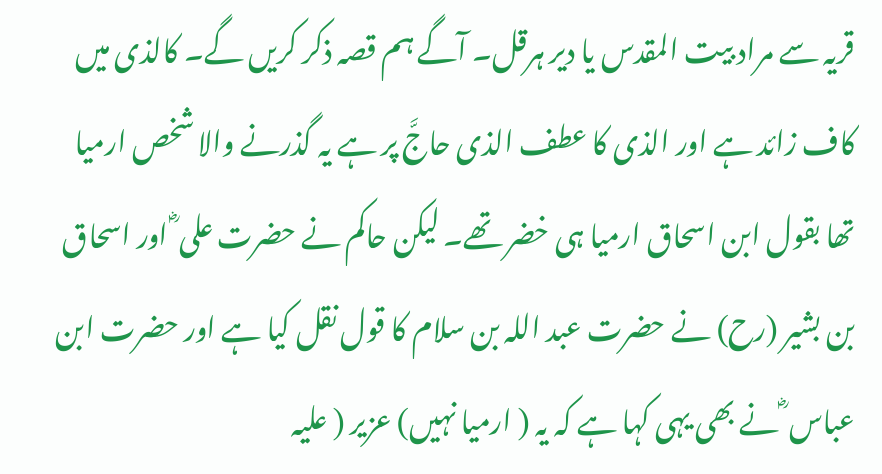قریہ سے مراد بیت المقدس یا دیر ہرقل۔ آگے ہم قصہ ذکر کریں گے۔ کالذی میں کاف زائد ہے اور الذی کا عطف الذی حاجَّ پر ہے یہ گذرنے والا شخص ارمیا تھا بقول ابن اسحاق ارمیا ہی خضر تھے۔ لیکن حاکم نے حضرت علی ؓ اور اسحاق بن بشیر (رح) نے حضرت عبد اللہ بن سلام کا قول نقل کیا ہے اور حضرت ابن عباس ؓ نے بھی یہی کہا ہے کہ یہ ( ارمیا نہیں) عزیر ( علیہ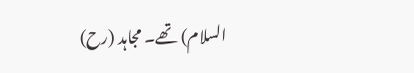السلام) تھے۔ مجاہد (رح)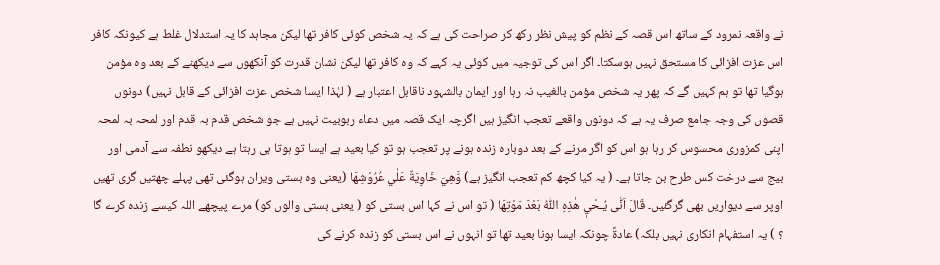نے واقعہ نمرود کے ساتھ اس قصہ کے نظم کو پیش نظر رکھ کر صراحت کی ہے کہ یہ شخص کوئی کافر تھا لیکن مجاہد کا یہ استدلال غلط ہے کیونکہ کافر اس عزت افزائی کا مستحق نہیں ہوسکتا۔ اگر اس کی توجیہ میں کوئی یہ کہے کہ وہ کافر تھا لیکن نشان قدرت کو آنکھوں سے دیکھنے کے بعد وہ مؤمن ہوگیا تھا تو ہم کہیں گے کہ پھر یہ شخص مؤمن بالغیب نہ رہا اور ایمان بالشہود ناقابل اعتبار ہے ( لہٰذا ایسا شخص عزت افزائی کے قابل نہیں) دونوں قصوں کی وجہ جامع صرف یہ ہے کہ دونوں واقعے تعجب انگیز ہیں اگرچہ ایک قصہ میں دعاء ربوبیت نہیں ہے جو شخص قدم بہ قدم اور لمحہ بہ لمحہ اپنی کمزوری محسوس کر رہا ہو اس کو اگر مرنے کے بعد دوبارہ زندہ ہونے پر تعجب ہو تو کیا بعید ہے ایسا تو ہوتا ہی رہتا ہے دیکھو نطفہ سے آدمی اور بیج سے درخت کس طرح بن جاتا ہے۔ ( یہ کیا کچھ کم تعجب انگیز ہے) وَّهِيَ خَاوِيَةٌ عَلٰي عُرُوْشِهَا (یعنی وہ بستی ویران ہوگئی تھی پہلے چھتیں گری تھیں اوپر سے دیواریں بھی گرگئیں۔ قَالَ اَنّٰى يُـحْيٖ ھٰذِهِ اللّٰهُ بَعْدَ مَوْتِهَا ( تو اس نے کہا اس بستی کو ( یعنی بستی والوں کو) مرے پیچھے اللہ کیسے زندہ کرے گا ؟ ) یہ استفہام انکاری نہیں بلکہ) عادۃً چونکہ ایسا ہونا بعید تھا تو انہوں نے اس بستی کو زندہ کرنے کی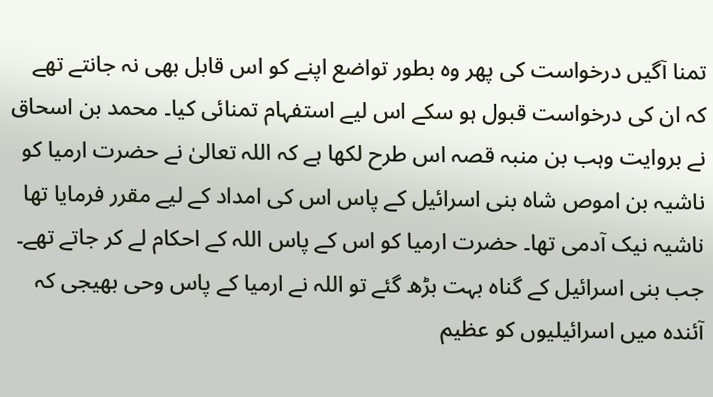تمنا آگیں درخواست کی پھر وہ بطور تواضع اپنے کو اس قابل بھی نہ جانتے تھے کہ ان کی درخواست قبول ہو سکے اس لیے استفہام تمنائی کیا۔ محمد بن اسحاق نے بروایت وہب بن منبہ قصہ اس طرح لکھا ہے کہ اللہ تعالیٰ نے حضرت ارمیا کو ناشیہ بن اموص شاہ بنی اسرائیل کے پاس اس کی امداد کے لیے مقرر فرمایا تھا ناشیہ نیک آدمی تھا۔ حضرت ارمیا کو اس کے پاس اللہ کے احکام لے کر جاتے تھے۔ جب بنی اسرائیل کے گناہ بہت بڑھ گئے تو اللہ نے ارمیا کے پاس وحی بھیجی کہ آئندہ میں اسرائیلیوں کو عظیم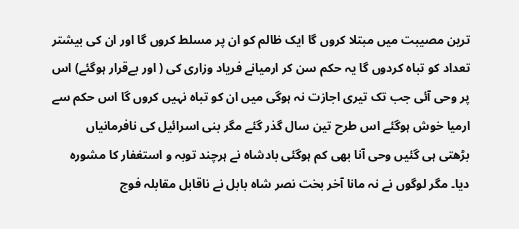ترین مصیبت میں مبتلا کروں گا ایک ظالم کو ان پر مسلط کروں گا اور ان کی بیشتر تعداد کو تباہ کردوں گا یہ حکم سن کر ارمیانے فریاد وزاری کی ( اور بےقرار ہوگئے) اس پر وحی آئی جب تک تیری اجازت نہ ہوگی میں ان کو تباہ نہیں کروں گا اس حکم سے ارمیا خوش ہوگئے اس طرح تین سال گذر گئے مگر بنی اسرائیل کی نافرمانیاں بڑھتی ہی گئیں وحی آنا بھی کم ہوگئی بادشاہ نے ہرچند توبہ و استغفار کا مشورہ دیا۔ مگر لوگوں نے نہ مانا آخر بخت نصر شاہ بابل نے ناقابل مقابلہ فوج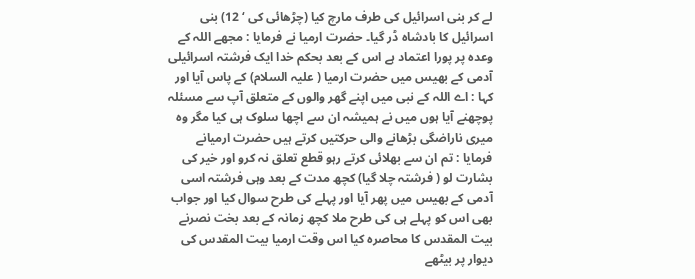لے کر بنی اسرائیل کی طرف مارچ کیا (چڑھائی کی ‘ 12) بنی اسرائیل کا بادشاہ ڈر گیا۔ حضرت ارمیا نے فرمایا : مجھے اللہ کے وعدہ پر پورا اعتماد ہے اس کے بعد بحکم خدا ایک فرشتہ اسرائیلی آدمی کے بھیس میں حضرت ارمیا ( علیہ السلام) کے پاس آیا اور کہا : اے اللہ کے نبی میں اپنے گھر والوں کے متعلق آپ سے مسئلہ پوچھنے آیا ہوں میں نے ہمیشہ ان سے اچھا سلوک ہی کیا مگر وہ میری ناراضگی بڑھانے والی حرکتیں کرتے ہیں حضرت ارمیانے فرمایا : تم ان سے بھلائی کرتے رہو قطع تعلق نہ کرو اور خیر کی بشارت لو ( فرشتہ چلا گیا) کچھ مدت کے بعد وہی فرشتہ اسی آدمی کے بھیس میں پھر آیا اور پہلے کی طرح سوال کیا اور جواب بھی اس کو پہلے ہی کی طرح ملا کچھ زمانہ کے بعد بخت نصرنے بیت المقدس کا محاصرہ کیا اس وقت ارمیا بیت المقدس کی دیوار پر بیٹھے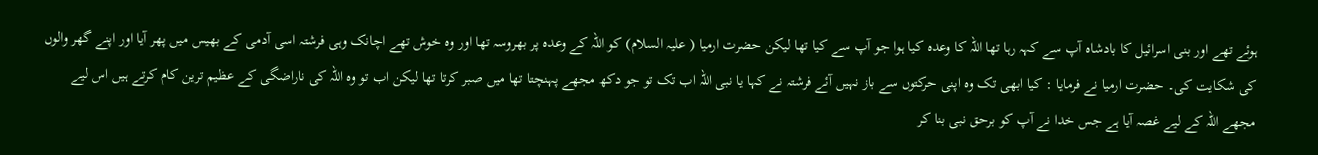ہوئے تھے اور بنی اسرائیل کا بادشاہ آپ سے کہہ رہا تھا اللہ کا وعدہ کیا ہوا جو آپ سے کیا تھا لیکن حضرت ارمیا ( علیہ السلام) کو اللہ کے وعدہ پر بھروسہ تھا اور وہ خوش تھے اچانک وہی فرشتہ اسی آدمی کے بھیس میں پھر آیا اور اپنے گھر والوں کی شکایت کی۔ حضرت ارمیا نے فرمایا : کیا ابھی تک وہ اپنی حرکتوں سے باز نہیں آئے فرشتہ نے کہا یا نبی اللہ اب تک تو جو دکھ مجھے پہنچتا تھا میں صبر کرتا تھا لیکن اب تو وہ اللہ کی ناراضگی کے عظیم ترین کام کرتے ہیں اس لیے مجھے اللہ کے لیے غصہ آیا ہے جس خدا نے آپ کو برحق نبی بنا کر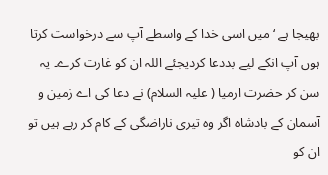بھیجا ہے ‘ میں اسی خدا کے واسطے آپ سے درخواست کرتا ہوں آپ انکے لیے بددعا کردیجئے اللہ ان کو غارت کرے۔ یہ سن کر حضرت ارمیا ( علیہ السلام) نے دعا کی اے زمین و آسمان کے بادشاہ اگر وہ تیری ناراضگی کے کام کر رہے ہیں تو ان کو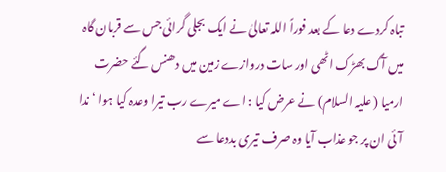تباہ کردے دعا کے بعد فوراً اللہ تعالیٰ نے ایک بجلی گرائی جس سے قربان گاہ میں آگ بھڑک اٹھی اور سات دروازے زمین میں دھنس گئے حضرت ارمیا ( علیہ السلام) نے عرض کیا : اے میرے رب تیرا وعدہ کیا ہوا ‘ ندا آئی ان پر جو عذاب آیا وہ صرف تیری بددعا سے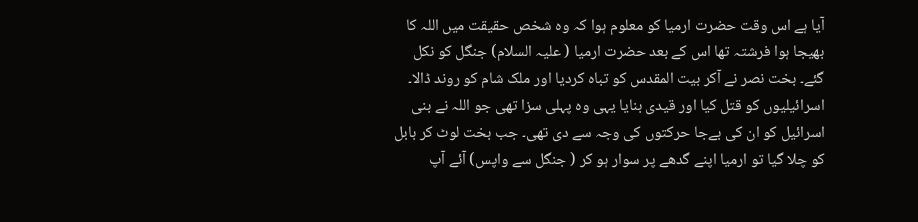آیا ہے اس وقت حضرت ارمیا کو معلوم ہوا کہ وہ شخص حقیقت میں اللہ کا بھیجا ہوا فرشتہ تھا اس کے بعد حضرت ارمیا ( علیہ السلام) جنگل کو نکل گئے۔ بخت نصر نے آکر بیت المقدس کو تباہ کردیا اور ملک شام کو روند ڈالا۔ اسرائیلیوں کو قتل کیا اور قیدی بنایا یہی وہ پہلی سزا تھی جو اللہ نے بنی اسرائیل کو ان کی بےجا حرکتوں کی وجہ سے دی تھی۔ جب بخت لوٹ کر بابل کو چلا گیا تو ارمیا اپنے گدھے پر سوار ہو کر ( جنگل سے واپس) آئے آپ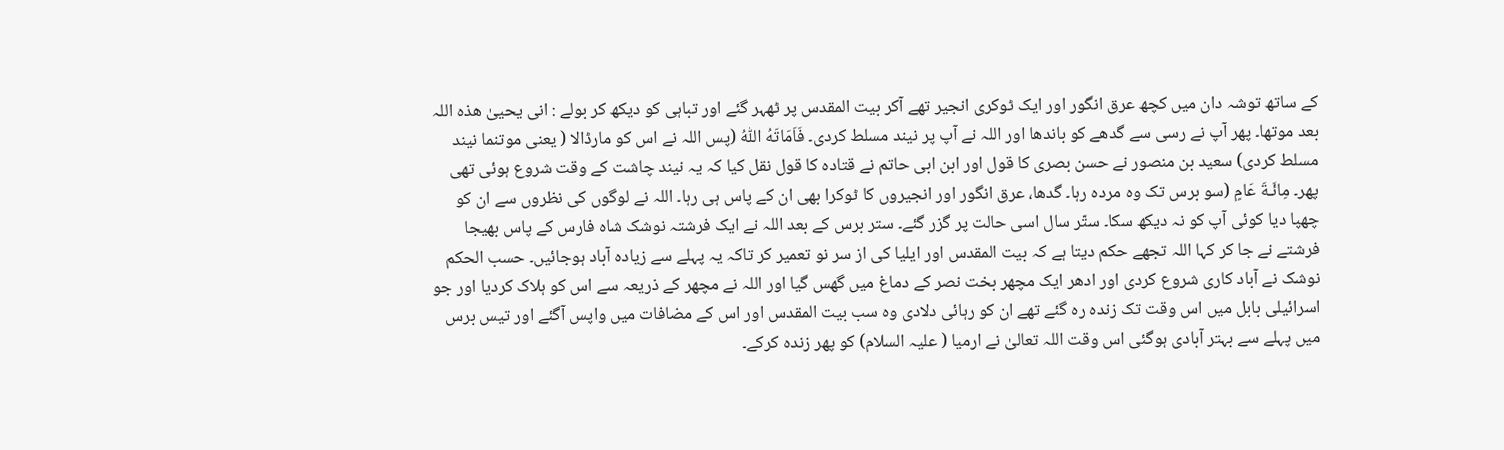کے ساتھ توشہ دان میں کچھ عرق انگور اور ایک ٹوکری انجیر تھے آکر بیت المقدس پر ٹھہر گئے اور تباہی کو دیکھ کر بولے : انی یحییٰ ھذہ اللہ بعد موتھا۔ پھر آپ نے رسی سے گدھے کو باندھا اور اللہ نے آپ پر نیند مسلط کردی۔ فَاَمَاتَهُ اللّٰهُ (پس اللہ نے اس کو مارڈالا ( یعنی موتنما نیند مسلط کردی) سعید بن منصور نے حسن بصری کا قول اور ابن ابی حاتم نے قتادہ کا قول نقل کیا کہ یہ نیند چاشت کے وقت شروع ہوئی تھی پھر۔ مِائَـةَ عَامٍ (سو برس تک وہ مردہ رہا۔ گدھا، عرق انگور اور انجیروں کا ٹوکرا بھی ان کے پاس ہی رہا۔ اللہ نے لوگوں کی نظروں سے ان کو چھپا دیا کوئی آپ کو نہ دیکھ سکا۔ ستّر سال اسی حالت پر گزر گئے۔ ستر برس کے بعد اللہ نے ایک فرشتہ نوشک شاہ فارس کے پاس بھیجا فرشتے نے جا کر کہا اللہ تجھے حکم دیتا ہے کہ بیت المقدس اور ایلیا کی از سر نو تعمیر کر تاکہ یہ پہلے سے زیادہ آباد ہوجائیں۔ حسب الحکم نوشک نے آباد کاری شروع کردی اور ادھر ایک مچھر بخت نصر کے دماغ میں گھس گیا اور اللہ نے مچھر کے ذریعہ سے اس کو ہلاک کردیا اور جو اسرائیلی بابل میں اس وقت تک زندہ رہ گئے تھے ان کو رہائی دلادی وہ سب بیت المقدس اور اس کے مضافات میں واپس آگئے اور تیس برس میں پہلے سے بہتر آبادی ہوگئی اس وقت اللہ تعالیٰ نے ارمیا ( علیہ السلام) کو پھر زندہ کرکے۔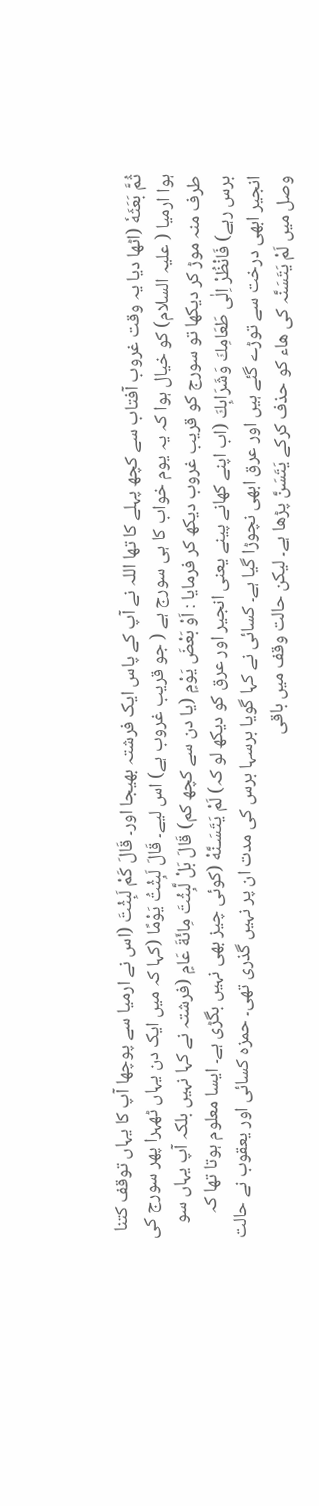ثُمَّ بَعَثَهٗ (اٹھا دیا یہ وقت غروب آفتاب سے کچھ پہلے کا تھا اللہ نے آپ کے پاس ایک فرشتہ بھیجا اور۔ قَالَ كَمْ لَبِثْتَ (اس نے ارمیا سے پوچھا آپ کا یہاں توقف کتنا ہوا ارمیا ( علیہ السلام) کو خیال ہوا کہ یہ یوم خواب کا ہی سورج ہے ( جو قریب غروب ہے) اس لیے۔ قَالَ لَبِثْتُ يَوْمًا (کہا کہ میں ایک دن یہاں ٹھہرا پھر سورج کی طرف منہ موڑ کر دیکھا تو سورج کو قریب غروب دیکھ کر فرمایا : اَوْ بَعْضَ يَوْمٍ (یا دن سے کچھ کم) قَالَ بَلْ لَّبِثْتَ مِائَةَ عَامٍ (فرشتہ نے کہا نہیں بلکہ آپ یہاں سو برس رہے) فَانْظُرْ اِلٰى طَعَامِكَ وَشَرَابِكَ (اب اپنے کھانے پینے یعنی انجیر اور عرق کو دیکھ لو کہ) لَمْ يَتَسَـنَّهْ (کوئی چیز بھی نہیں بگڑی ہے۔ ایسا معلوم ہوتا تھا کہ انجیر ابھی درخت سے توڑے گئے ہیں اور عرق ابھی نچوڑا گیا ہے۔ کسائی نے کہا گویا برسہا برس کی مدت ان پر نہیں گذری تھی۔ حمزہ کسائی اور یعقوب نے حالت وصل میں لَمْ یَتَسَنَّہ کی ھاء کو حذف کرکے یَتَسَنَّ پڑھا ہے۔ لیکن حالت وقف میں باقی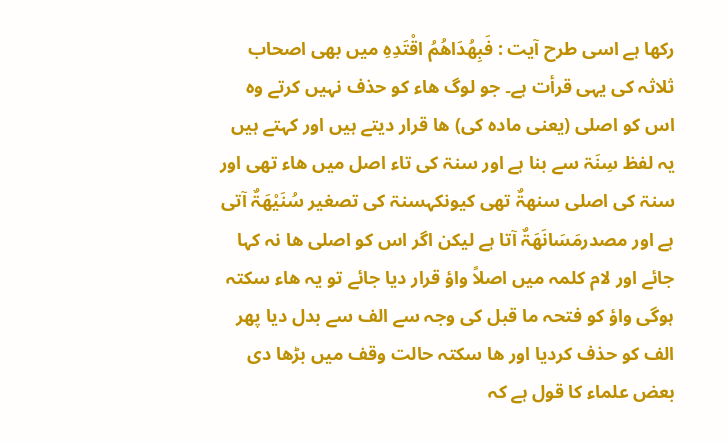رکھا ہے اسی طرح آیت : فَبِھُدَاھُمُ اقْتَدِہِ میں بھی اصحاب ثلاثہ کی یہی قرأت ہے۔ جو لوگ ھاء کو حذف نہیں کرتے وہ اس کو اصلی (یعنی مادہ کی) ھا قرار دیتے ہیں اور کہتے ہیں یہ لفظ سِنَۃ سے بنا ہے اور سنۃ کی تاء اصل میں ھاء تھی اور سنۃ کی اصلی سنھۃٌ تھی کیونکہسنۃ کی تصغیر سُنَیْھَۃٌ آتی ہے اور مصدرمَسَانَھَۃٌ آتا ہے لیکن اگر اس کو اصلی ھا نہ کہا جائے اور لام کلمہ میں اصلاً واؤ قرار دیا جائے تو یہ ھاء سکتہ ہوگی واؤ کو فتحہ ما قبل کی وجہ سے الف سے بدل دیا پھر الف کو حذف کردیا اور ھا سکتہ حالت وقف میں بڑھا دی بعض علماء کا قول ہے کہ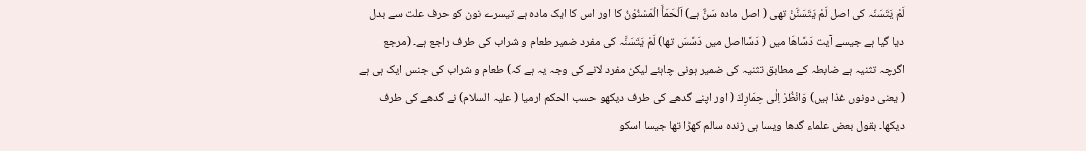لَمْ یَتَسَنّہ کی اصل لَمْ یَتَسَنَّنْ تھی ( اصل مادہ سَنٌّ ہے) اَلْحَمَأَ الْمَسْنُوْنُ کا اور اس کا ایک مادہ ہے تیسرے نون کو حرف علت سے بدل دیا گیا ہے جیسے آیت دَسَّاھَا میں ( دَسَّااصل میں دَسَّسَ تھا) لَمْ یَتَسَنَّہ کی مفرد ضمیر طعام و شراب کی طرف راجع ہے۔ (مرجع اگرچہ تثنیہ ہے ضابطہ کے مطابق تثنیہ کی ضمیر ہونی چاہئے لیکن مفرد لانے کی وجہ یہ ہے کہ) طعام و شراب کی جنس ایک ہی ہے ( یعنی دونوں غذا ہیں) وَانْظُرْ اِلٰى حِمَارِكَ ( اور اپنے گدھے کی طرف دیکھو حسب الحکم ارمیا ( علیہ السلام) نے گدھے کی طرف دیکھا۔ بقول بعض علماء گدھا ویسا ہی زندہ سالم کھڑا تھا جیسا اسکو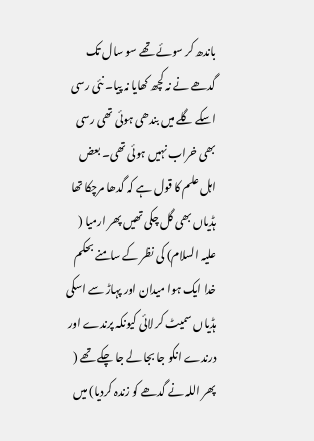باندھ کر سوئے تھے سو سال تک گدھے نے نہ کچھ کھایا نہ پیا۔ نئی رسی اسکے گلے میں بندھی ہوئی تھی رسی بھی خراب نہیں ہوئی تھی۔ بعض اہل علم کا قول ہے کہ گدھا مرچکا تھا ہڈیاں بھی گل چکی تھیں پھر ارمیا ( علیہ السلام) کی نظر کے سامنے بحکم خدا ایک ہوا میدان اور پہاڑ سے اسکی ہڈیاں سمیٹ کر لائی کیونکہ پرندے اور درندے انکو جا بجا لے جا چکے تھے ( پھر اللہ نے گدھے کو زندہ کردیا) میں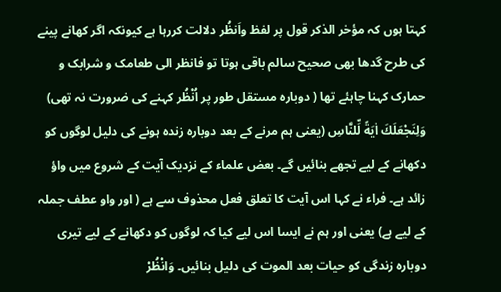کہتا ہوں کہ مؤخر الذکر قول پر لفظ واَنظُر دلالت کررہا ہے کیونکہ اگر کھانے پینے کی طرح گدھا بھی صحیح سالم باقی ہوتا تو فانظر الی طعامک و شرابک و حمارک کہنا چاہئے تھا ( دوبارہ مستقل طور پر اُنْظُر کہنے کی ضرورت نہ تھی) وَلِنَجْعَلَكَ اٰيَةً لِّلنَّاسِ (یعنی ہم مرنے کے بعد دوبارہ زندہ ہونے کی دلیل لوگوں کو دکھانے کے لیے تجھے بنائیں گے۔ بعض علماء کے نزدیک آیت کے شروع میں واؤ زائد ہے۔ فراء نے کہا اس آیت کا تعلق فعل محذوف سے ہے ( اور واو عطف جملہ کے لیے ہے) یعنی اور ہم نے ایسا اس لیے کیا کہ لوگوں کو دکھانے کے لیے تیری دوبارہ زندگی کو حیات بعد الموت کی دلیل بنائیں۔ وَانْظُرْ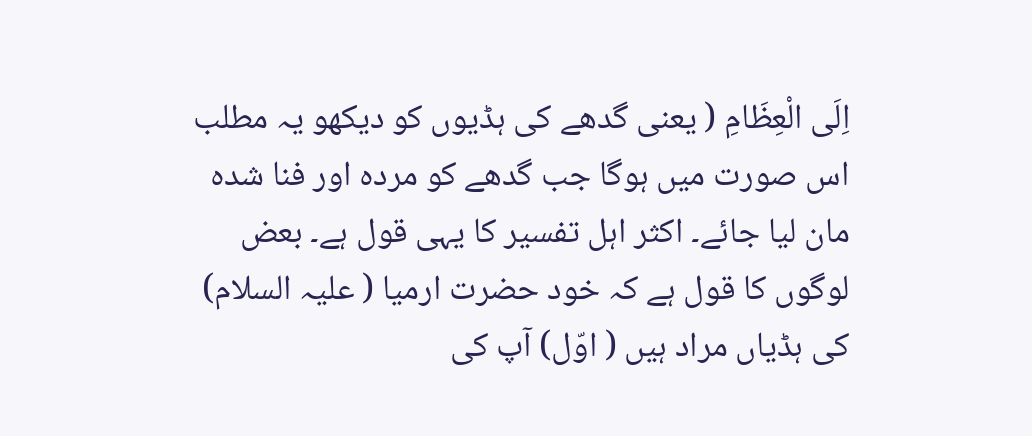اِلَى الْعِظَامِ ( یعنی گدھے کی ہڈیوں کو دیکھو یہ مطلب اس صورت میں ہوگا جب گدھے کو مردہ اور فنا شدہ مان لیا جائے۔ اکثر اہل تفسیر کا یہی قول ہے۔ بعض لوگوں کا قول ہے کہ خود حضرت ارمیا ( علیہ السلام) کی ہڈیاں مراد ہیں ( اوّل) آپ کی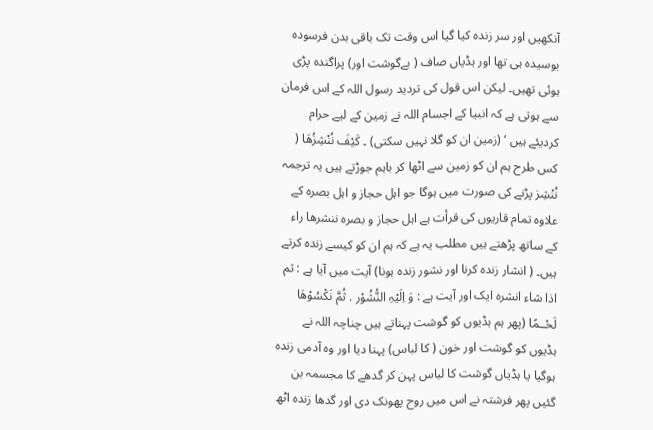آنکھیں اور سر زندہ کیا گیا اس وقت تک باقی بدن فرسودہ بوسیدہ ہی تھا اور ہڈیاں صاف ( بےگوشت اور) پراگندہ پڑی ہوئی تھیں۔ لیکن اس قول کی تردید رسول اللہ کے اس فرمان سے ہوتی ہے کہ انبیا کے اجسام اللہ نے زمین کے لیے حرام کردیئے ہیں ‘ (زمین ان کو گلا نہیں سکتی) ۔ كَيْفَ نُنْشِزُھَا ( کس طرح ہم ان کو زمین سے اٹھا کر باہم جوڑتے ہیں یہ ترجمہ نُنْشِز پڑنے کی صورت میں ہوگا جو اہل حجاز و اہل بصرہ کے علاوہ تمام قاریوں کی قرأت ہے اہل حجاز و بصرہ ننشرھا راء کے ساتھ پڑھتے ہیں مطلب یہ ہے کہ ہم ان کو کیسے زندہ کرتے ہیں۔ ( انشار زندہ کرنا اور نشور زندہ ہونا) آیت میں آیا ہے : ثم اذا شاء انشرہ ایک اور آیت ہے : وَ اِلَیْہِ النُّشُوْر . ثُمَّ نَكْسُوْھَا لَحْــمًا (پھر ہم ہڈیوں کو گوشت پہناتے ہیں چناچہ اللہ نے ہڈیوں کو گوشت اور خون ( کا لباس) پہنا دیا اور وہ آدمی زندہ ہوگیا یا ہڈیاں گوشت کا لباس پہن کر گدھے کا مجسمہ بن گئیں پھر فرشتہ نے اس میں روح پھونک دی اور گدھا زندہ اٹھ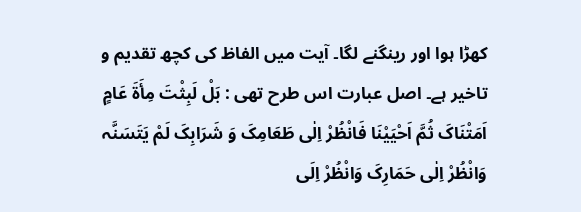کھڑا ہوا اور رینگنے لگا۔ آیت میں الفاظ کی کچھ تقدیم و تاخیر ہے۔ اصل عبارت اس طرح تھی : بَلْ لَبِثْتَ مِأَۃَ عَامٍ اَمَتْنَاکَ ثُمَّ اَحْیَیْنَا فَانْظُرْ اِلٰی طَعَامِکَ وَ شَرَابِکَ لَمْ یَتَسَنَّہ وَانْظُرْ اِلٰی حَمَارِکَ وَانْظُرْ اِلَی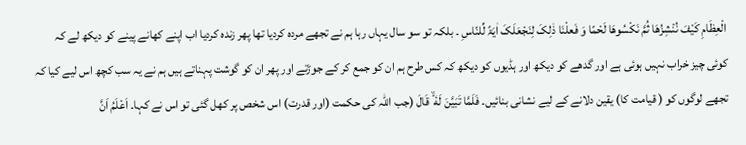الْعِظَامِ کَیْفَ نُنْشِزُھَا ثُمَّ نَکْسُوھَا لَحْمًا وَ فَعلْنَا ذٰلِکَ لِنَجْعَلَکَ اٰیَۃً لِّلنّاسِ ۔ بلکہ تو سو سال یہاں رہا ہم نے تجھے مردہ کردیا تھا پھر زندہ کردیا اب اپنے کھانے پینے کو دیکھ لے کہ کوئی چیز خراب نہیں ہوئی ہے اور گدھے کو دیکھ اور ہڈیوں کو دیکھ کہ کس طرح ہم ان کو جمع کر کے جوڑتے اور پھر ان کو گوشت پہناتے ہیں ہم نے یہ سب کچھ اس لیے کیا کہ تجھے لوگوں کو ( قیامت کا) یقین دلانے کے لیے نشانی بنائیں۔ فَلَمَّا تَبَيَّنَ لَهٗ ۙ قَالَ (جب اللہ کی حکمت (اور قدرت) اس شخص پر کھل گئی تو اس نے کہا۔ اَعْلَمُ اَنَّ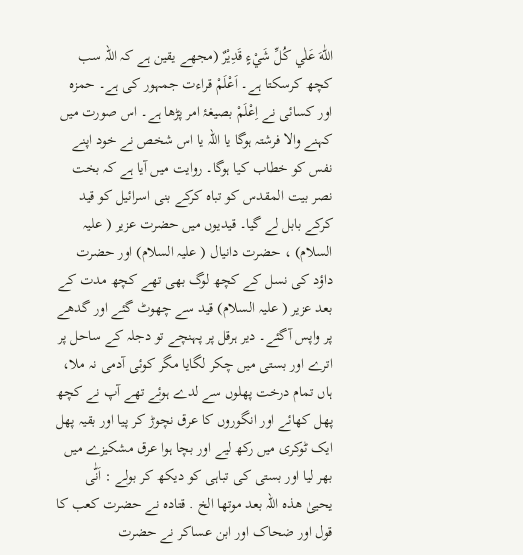اللّٰهَ عَلٰي كُلِّ شَيْءٍ قَدِيْرٌ (مجھے یقین ہے کہ اللہ سب کچھ کرسکتا ہے۔ اَعْلَمْ قراءت جمہور کی ہے۔ حمزہ اور کسائی نے اِعْلَمْ بصیغۂ امر پڑھا ہے۔ اس صورت میں کہنے والا فرشتہ ہوگا یا اللہ یا اس شخص نے خود اپنے نفس کو خطاب کیا ہوگا۔ روایت میں آیا ہے کہ بخت نصر بیت المقدس کو تباہ کرکے بنی اسرائیل کو قید کرکے بابل لے گیا۔ قیدیوں میں حضرت عزیر ( علیہ السلام) ، حضرت دانیال ( علیہ السلام) اور حضرت داؤد کی نسل کے کچھ لوگ بھی تھے کچھ مدت کے بعد عزیر ( علیہ السلام) قید سے چھوٹ گئے اور گدھے پر واپس آگئے۔ دیر ہرقل پر پہنچے تو دجلہ کے ساحل پر اترے اور بستی میں چکر لگایا مگر کوئی آدمی نہ ملا، ہاں تمام درخت پھلوں سے لدے ہوئے تھے آپ نے کچھ پھل کھائے اور انگوروں کا عرق نچوڑ کر پیا اور بقیہ پھل ایک ٹوکری میں رکھ لیے اور بچا ہوا عرق مشکیزے میں بھر لیا اور بستی کی تباہی کو دیکھ کر بولے : اَنّٰی یحییٰ ھذہ اللہ بعد موتھا الخ . قتادہ نے حضرت کعب کا قول اور ضحاک اور ابن عساکر نے حضرت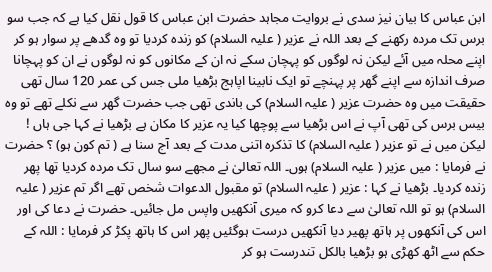ابن عباس کا بیان نیز سدی نے بروایت مجاہد حضرت ابن عباس کا قول نقل کیا ہے کہ جب سو برس تک مردہ رکھنے کے بعد اللہ نے عزیر ( علیہ السلام) کو زندہ کردیا تو وہ گدھے پر سوار ہو کر اپنے محلہ میں آئے لیکن نہ لوگوں کو پہچان سکے نہ ان کے مکانوں کو نہ لوگوں نے ان کو پہچانا صرف اندازہ سے اپنے گھر پر پہنچے تو ایک نابینا اپاہج بڑھیا ملی جس کی عمر 120 سال تھی حقیقت میں وہ حضرت عزیر ( علیہ السلام) کی باندی تھی جب حضرت گھر سے نکلے تھے تو وہ بیس برس کی تھی آپ نے اس بڑھیا سے پوچھا کیا یہ عزیر کا مکان ہے بڑھیا نے کہا جی ہاں ! لیکن میں نے تو عزیر ( علیہ السلام) کا تذکرہ اتنی مدت کے بعد آج سنا ہے ( تم کون ہو) ؟ حضرت نے فرمایا : میں عزیر ( علیہ السلام) ہوں۔ اللہ تعالیٰ نے مجھے سو سال تک مردہ کردیا تھا پھر زندہ کردیا۔ بڑھیا نے کہا : عزیر ( علیہ السلام) تو مقبول الدعوات شخص تھے اگر تم عزیر ( علیہ السلام) ہو تو اللہ تعالیٰ سے دعا کرو کہ میری آنکھیں واپس مل جائیں۔ حضرت نے دعا کی اور اس کی آنکھوں پر ہاتھ پھیر دیا آنکھیں درست ہوگئیں پھر اس کا ہاتھ پکڑ کر فرمایا : اللہ کے حکم سے اٹھ کھڑی ہو بڑھیا بالکل تندرست ہو کر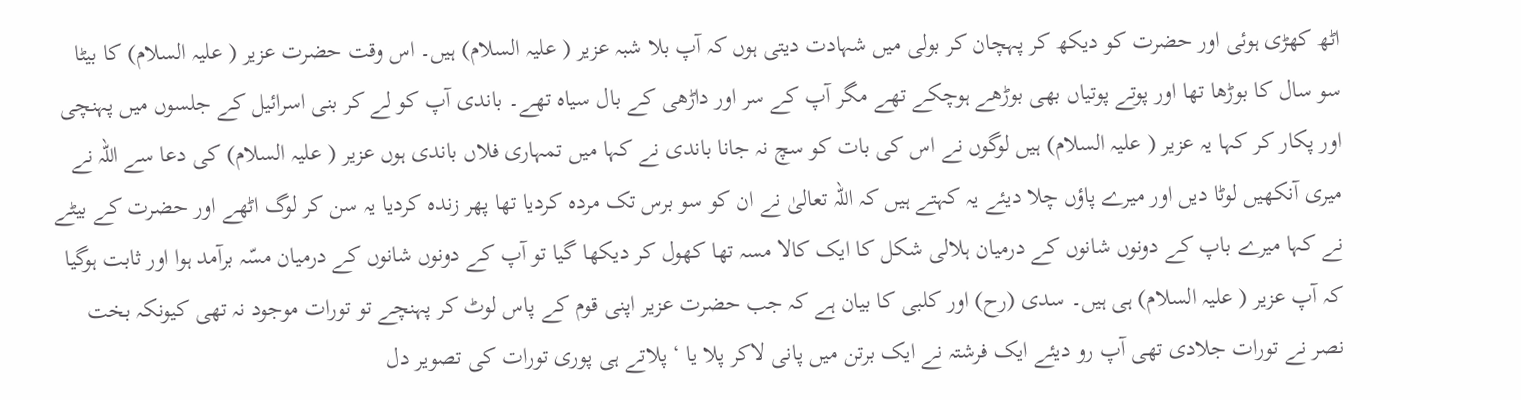اٹھ کھڑی ہوئی اور حضرت کو دیکھ کر پہچان کر بولی میں شہادت دیتی ہوں کہ آپ بلا شبہ عزیر ( علیہ السلام) ہیں۔ اس وقت حضرت عزیر ( علیہ السلام) کا بیٹا سو سال کا بوڑھا تھا اور پوتے پوتیاں بھی بوڑھے ہوچکے تھے مگر آپ کے سر اور داڑھی کے بال سیاہ تھے۔ باندی آپ کو لے کر بنی اسرائیل کے جلسوں میں پہنچی اور پکار کر کہا یہ عزیر ( علیہ السلام) ہیں لوگوں نے اس کی بات کو سچ نہ جانا باندی نے کہا میں تمہاری فلاں باندی ہوں عزیر ( علیہ السلام) کی دعا سے اللہ نے میری آنکھیں لوٹا دیں اور میرے پاؤں چلا دیئے یہ کہتے ہیں کہ اللہ تعالیٰ نے ان کو سو برس تک مردہ کردیا تھا پھر زندہ کردیا یہ سن کر لوگ اٹھے اور حضرت کے بیٹے نے کہا میرے باپ کے دونوں شانوں کے درمیان ہلالی شکل کا ایک کالا مسہ تھا کھول کر دیکھا گیا تو آپ کے دونوں شانوں کے درمیان مسّہ برآمد ہوا اور ثابت ہوگیا کہ آپ عزیر ( علیہ السلام) ہی ہیں۔ سدی (رح) اور کلبی کا بیان ہے کہ جب حضرت عزیر اپنی قوم کے پاس لوٹ کر پہنچے تو تورات موجود نہ تھی کیونکہ بخت نصر نے تورات جلادی تھی آپ رو دیئے ایک فرشتہ نے ایک برتن میں پانی لاکر پلا یا ‘ پلاتے ہی پوری تورات کی تصویر دل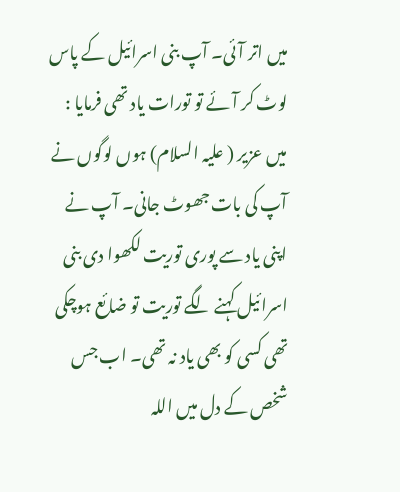میں اتر آئی۔ آپ بنی اسرائیل کے پاس لوٹ کر آئے تو تورات یاد تھی فرمایا : میں عزیر ( علیہ السلام) ہوں لوگوں نے آپ کی بات جھوٹ جانی۔ آپ نے اپنی یاد سے پوری توریت لکھوا دی بنی اسرائیل کہنے لگے توریت تو ضائع ہوچکی تھی کسی کو بھی یاد نہ تھی۔ اب جس شخص کے دل میں اللہ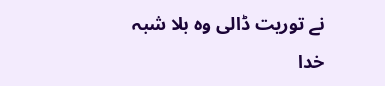نے توریت ڈالی وہ بلا شبہ خدا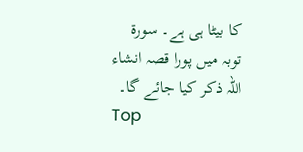کا بیٹا ہی ہے۔ سورة توبہ میں پورا قصہ انشاء اللہ ذکر کیا جائے گا۔
Top